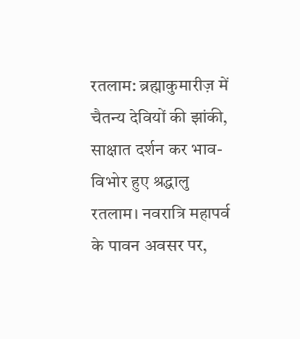रतलाम: ब्रह्माकुमारीज़ में चैतन्य देवियों की झांकी, साक्षात दर्शन कर भाव-विभोर हुए श्रद्धालु
रतलाम। नवरात्रि महापर्व के पावन अवसर पर,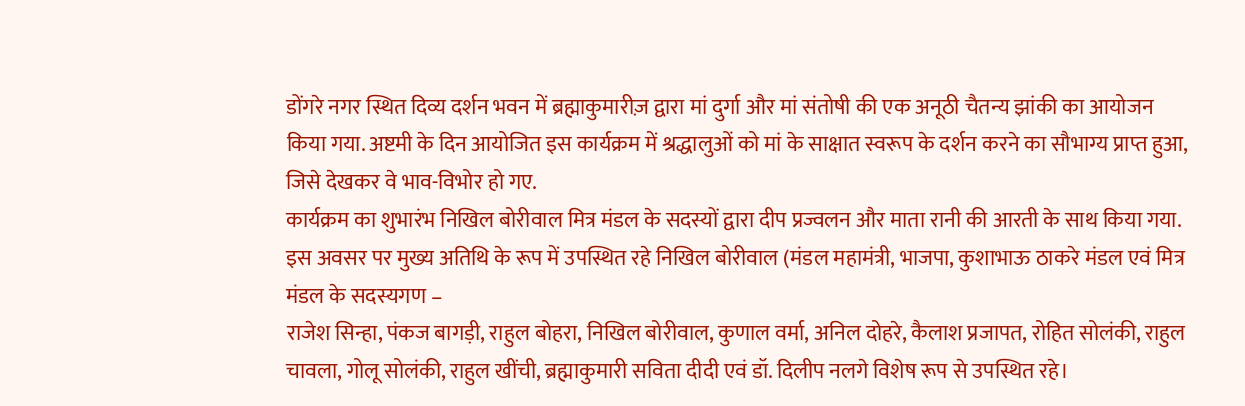डोंगरे नगर स्थित दिव्य दर्शन भवन में ब्रह्माकुमारीज़ द्वारा मां दुर्गा और मां संतोषी की एक अनूठी चैतन्य झांकी का आयोजन किया गया. अष्टमी के दिन आयोजित इस कार्यक्रम में श्रद्धालुओं को मां के साक्षात स्वरूप के दर्शन करने का सौभाग्य प्राप्त हुआ, जिसे देखकर वे भाव-विभोर हो गए.
कार्यक्रम का शुभारंभ निखिल बोरीवाल मित्र मंडल के सदस्यों द्वारा दीप प्रज्वलन और माता रानी की आरती के साथ किया गया. इस अवसर पर मुख्य अतिथि के रूप में उपस्थित रहे निखिल बोरीवाल (मंडल महामंत्री, भाजपा, कुशाभाऊ ठाकरे मंडल एवं मित्र मंडल के सदस्यगण –
राजेश सिन्हा, पंकज बागड़ी, राहुल बोहरा, निखिल बोरीवाल, कुणाल वर्मा, अनिल दोहरे, कैलाश प्रजापत, रोहित सोलंकी, राहुल चावला, गोलू सोलंकी, राहुल खींची, ब्रह्माकुमारी सविता दीदी एवं डॉ. दिलीप नलगे विशेष रूप से उपस्थित रहे।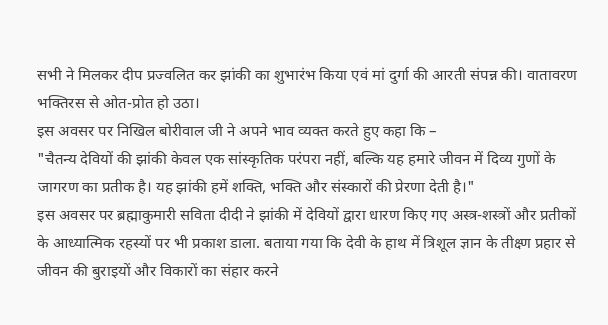सभी ने मिलकर दीप प्रज्वलित कर झांकी का शुभारंभ किया एवं मां दुर्गा की आरती संपन्न की। वातावरण भक्तिरस से ओत-प्रोत हो उठा।
इस अवसर पर निखिल बोरीवाल जी ने अपने भाव व्यक्त करते हुए कहा कि –
"चैतन्य देवियों की झांकी केवल एक सांस्कृतिक परंपरा नहीं, बल्कि यह हमारे जीवन में दिव्य गुणों के जागरण का प्रतीक है। यह झांकी हमें शक्ति, भक्ति और संस्कारों की प्रेरणा देती है।"
इस अवसर पर ब्रह्माकुमारी सविता दीदी ने झांकी में देवियों द्वारा धारण किए गए अस्त्र-शस्त्रों और प्रतीकों के आध्यात्मिक रहस्यों पर भी प्रकाश डाला. बताया गया कि देवी के हाथ में त्रिशूल ज्ञान के तीक्ष्ण प्रहार से जीवन की बुराइयों और विकारों का संहार करने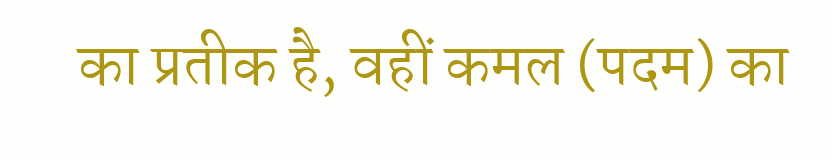का प्रतीक है, वहीं कमल (पदम) का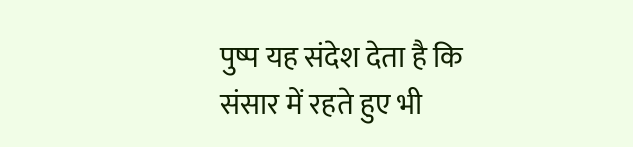पुष्प यह संदेश देता है कि संसार में रहते हुए भी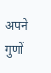अपने गुणों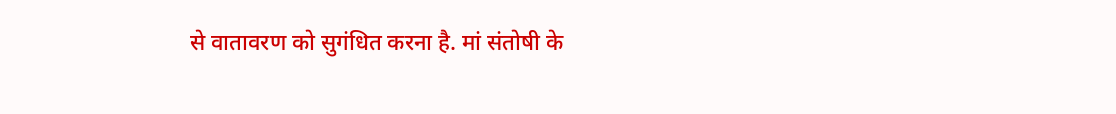से वातावरण को सुगंधित करना है. मां संतोषी के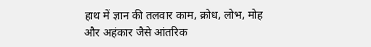हाथ में ज्ञान की तलवार काम, क्रोध, लोभ, मोह और अहंकार जैसे आंतरिक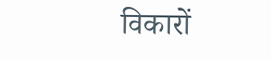विकारों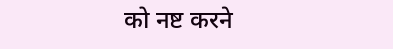को नष्ट करने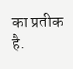का प्रतीक है.